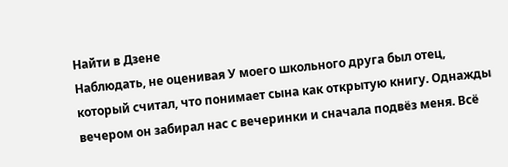Найти в Дзене
Наблюдать, не оценивая У моего школьного друга был отец, который считал, что понимает сына как открытую книгу. Однажды вечером он забирал нас с вечеринки и сначала подвёз меня. Всё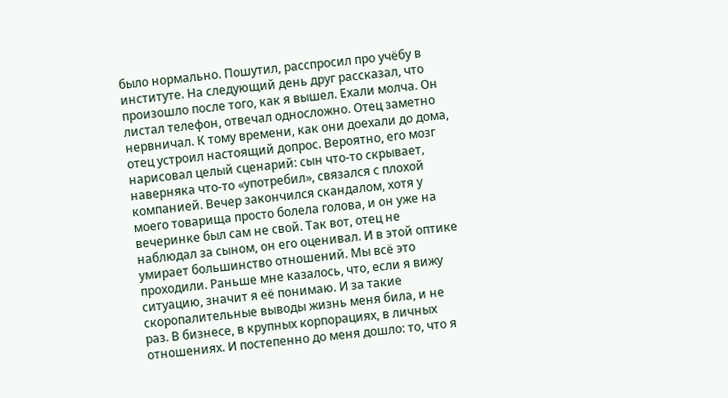было нормально. Пошутил, расспросил про учёбу в институте. На следующий день друг рассказал, что произошло после того, как я вышел. Ехали молча. Он листал телефон, отвечал односложно. Отец заметно нервничал. К тому времени, как они доехали до дома, отец устроил настоящий допрос. Вероятно, его мозг нарисовал целый сценарий: сын что-то скрывает, наверняка что-то «употребил», связался с плохой компанией. Вечер закончился скандалом, хотя у моего товарища просто болела голова, и он уже на вечеринке был сам не свой. Так вот, отец не наблюдал за сыном, он его оценивал. И в этой оптике умирает большинство отношений. Мы всё это проходили. Раньше мне казалось, что, если я вижу ситуацию, значит я её понимаю. И за такие скоропалительные выводы жизнь меня била, и не раз. В бизнесе, в крупных корпорациях, в личных отношениях. И постепенно до меня дошло: то, что я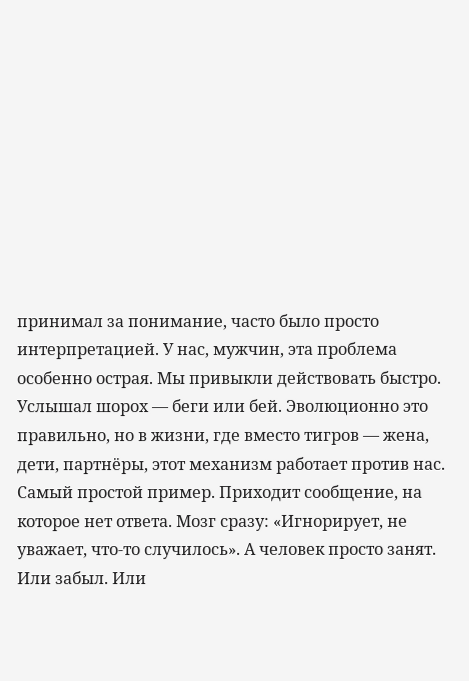принимал за понимание, часто было просто интерпретацией. У нас, мужчин, эта проблема особенно острая. Мы привыкли действовать быстро. Услышал шорох — беги или бей. Эволюционно это правильно, но в жизни, где вместо тигров — жена, дети, партнёры, этот механизм работает против нас. Самый простой пример. Приходит сообщение, на которое нет ответа. Мозг сразу: «Игнорирует, не уважает, что-то случилось». А человек просто занят. Или забыл. Или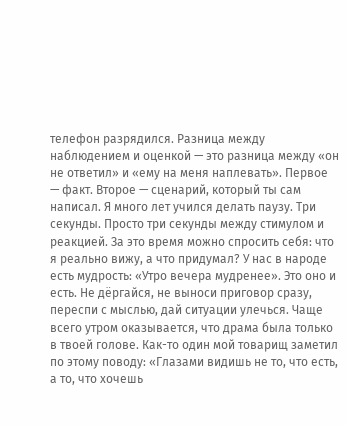телефон разрядился. Разница между наблюдением и оценкой — это разница между «он не ответил» и «ему на меня наплевать». Первое — факт. Второе — сценарий, который ты сам написал. Я много лет учился делать паузу. Три секунды. Просто три секунды между стимулом и реакцией. За это время можно спросить себя: что я реально вижу, а что придумал? У нас в народе есть мудрость: «Утро вечера мудренее». Это оно и есть. Не дёргайся, не выноси приговор сразу, переспи с мыслью, дай ситуации улечься. Чаще всего утром оказывается, что драма была только в твоей голове. Как-то один мой товарищ заметил по этому поводу: «Глазами видишь не то, что есть, а то, что хочешь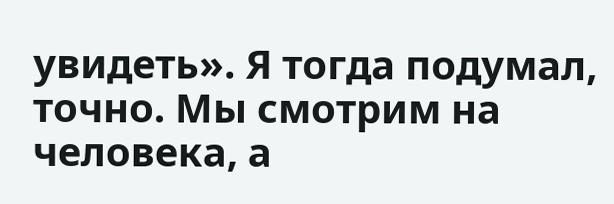увидеть». Я тогда подумал, точно. Мы смотрим на человека, а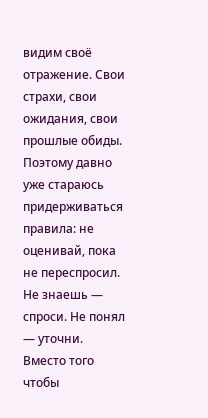видим своё отражение. Свои страхи, свои ожидания, свои прошлые обиды. Поэтому давно уже стараюсь придерживаться правила: не оценивай, пока не переспросил. Не знаешь — спроси. Не понял — уточни. Вместо того чтобы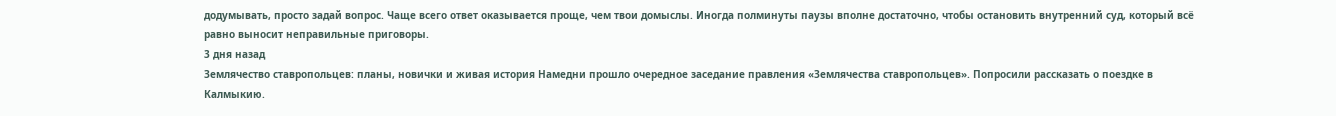додумывать, просто задай вопрос. Чаще всего ответ оказывается проще, чем твои домыслы. Иногда полминуты паузы вполне достаточно, чтобы остановить внутренний суд, который всё равно выносит неправильные приговоры.
3 дня назад
Землячество ставропольцев: планы, новички и живая история Намедни прошло очередное заседание правления «Землячества ставропольцев». Попросили рассказать о поездке в Калмыкию.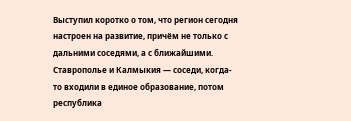Выступил коротко о том, что регион сегодня настроен на развитие, причём не только с дальними соседями, а с ближайшими. Ставрополье и Калмыкия — соседи, когда-то входили в единое образование, потом республика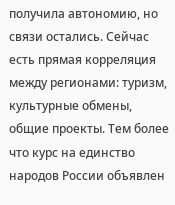получила автономию, но связи остались. Сейчас есть прямая корреляция между регионами: туризм, культурные обмены, общие проекты. Тем более что курс на единство народов России объявлен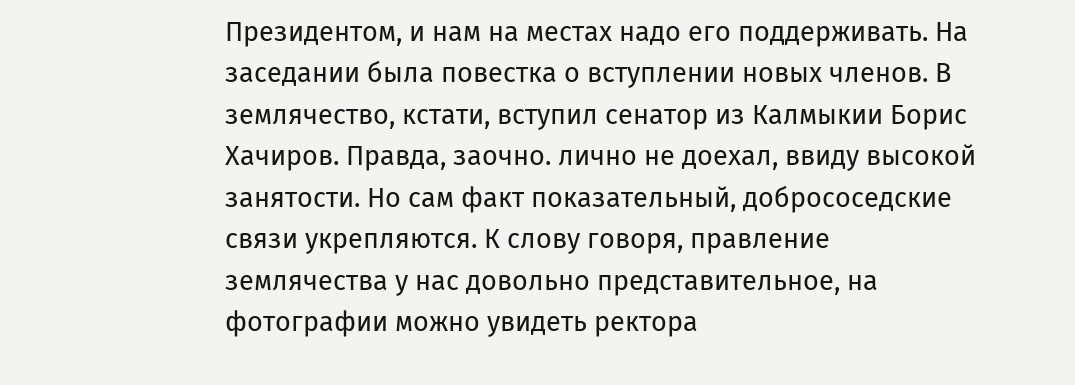Президентом, и нам на местах надо его поддерживать. На заседании была повестка о вступлении новых членов. В землячество, кстати, вступил сенатор из Калмыкии Борис Хачиров. Правда, заочно. лично не доехал, ввиду высокой занятости. Но сам факт показательный, добрососедские связи укрепляются. К слову говоря, правление землячества у нас довольно представительное, на фотографии можно увидеть ректора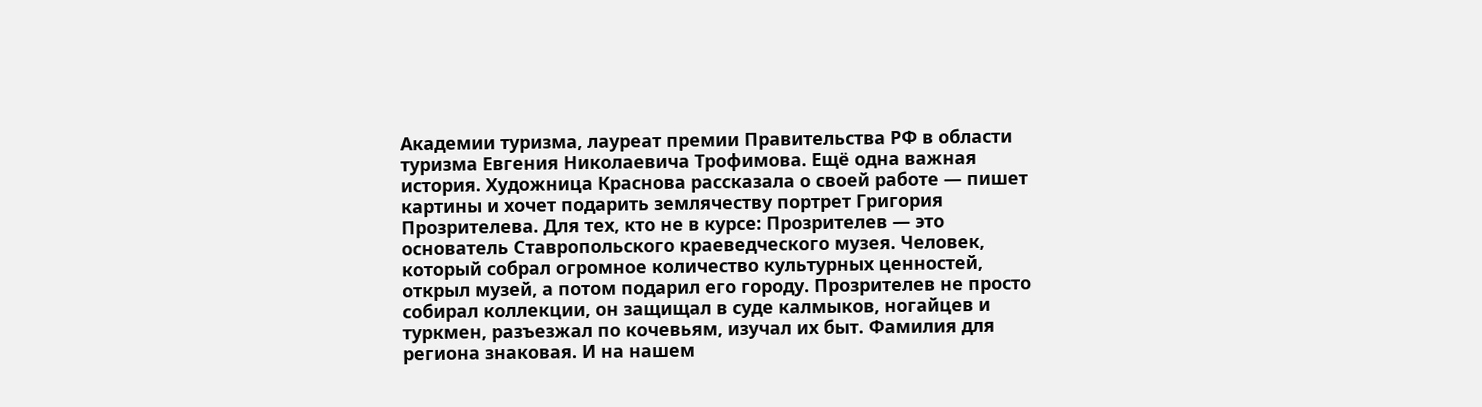Академии туризма, лауреат премии Правительства РФ в области туризма Евгения Николаевича Трофимова. Ещё одна важная история. Художница Краснова рассказала о своей работе — пишет картины и хочет подарить землячеству портрет Григория Прозрителева. Для тех, кто не в курсе: Прозрителев — это основатель Ставропольского краеведческого музея. Человек, который собрал огромное количество культурных ценностей, открыл музей, а потом подарил его городу. Прозрителев не просто собирал коллекции, он защищал в суде калмыков, ногайцев и туркмен, разъезжал по кочевьям, изучал их быт. Фамилия для региона знаковая. И на нашем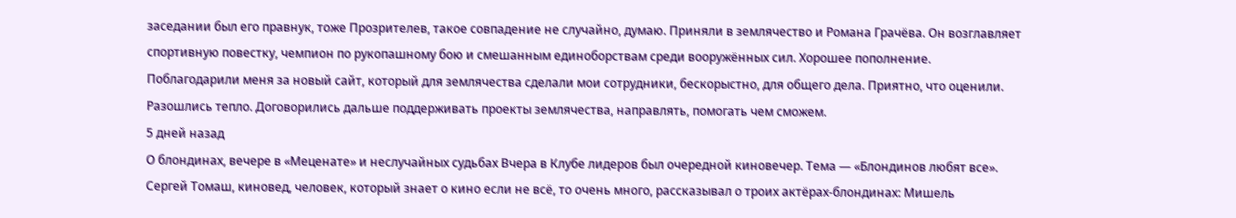заседании был его правнук, тоже Прозрителев, такое совпадение не случайно, думаю. Приняли в землячество и Романа Грачёва. Он возглавляет спортивную повестку, чемпион по рукопашному бою и смешанным единоборствам среди вооружённых сил. Хорошее пополнение. Поблагодарили меня за новый сайт, который для землячества сделали мои сотрудники, бескорыстно, для общего дела. Приятно, что оценили. Разошлись тепло. Договорились дальше поддерживать проекты землячества, направлять, помогать чем сможем.
5 дней назад
О блондинах, вечере в «Меценате» и неслучайных судьбах Вчера в Клубе лидеров был очередной киновечер. Тема — «Блондинов любят все». Сергей Томаш, киновед, человек, который знает о кино если не всё, то очень много, рассказывал о троих актёрах-блондинах: Мишель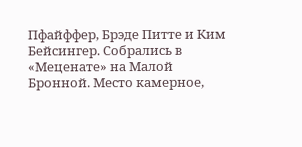Пфайффер, Брэде Питте и Ким Бейсингер. Собрались в «Меценате» на Малой Бронной. Место камерное,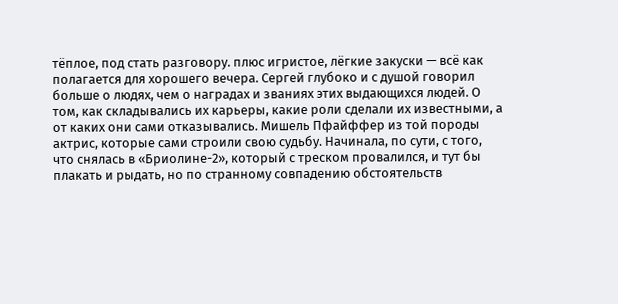тёплое, под стать разговору. плюс игристое, лёгкие закуски — всё как полагается для хорошего вечера. Сергей глубоко и с душой говорил больше о людях, чем о наградах и званиях этих выдающихся людей. О том, как складывались их карьеры, какие роли сделали их известными, а от каких они сами отказывались. Мишель Пфайффер из той породы актрис, которые сами строили свою судьбу. Начинала, по сути, с того, что снялась в «Бриолине-2», который с треском провалился, и тут бы плакать и рыдать, но по странному совпадению обстоятельств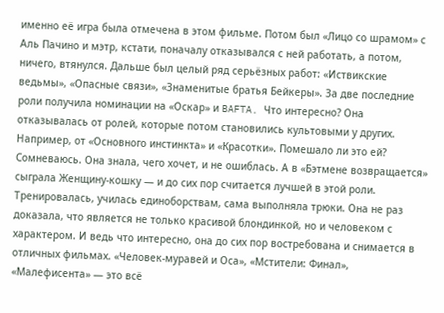именно её игра была отмечена в этом фильме. Потом был «Лицо со шрамом» с Аль Пачино и мэтр, кстати, поначалу отказывался с ней работать, а потом, ничего, втянулся. Дальше был целый ряд серьёзных работ: «Иствикские ведьмы», «Опасные связи», «Знаменитые братья Бейкеры». За две последние роли получила номинации на «Оскар» и BAFTA. Что интересно? Она отказывалась от ролей, которые потом становились культовыми у других. Например, от «Основного инстинкта» и «Красотки». Помешало ли это ей? Сомневаюсь. Она знала, чего хочет, и не ошиблась. А в «Бэтмене возвращается» сыграла Женщину-кошку — и до сих пор считается лучшей в этой роли. Тренировалась, училась единоборствам, сама выполняла трюки. Она не раз доказала, что является не только красивой блондинкой, но и человеком с характером. И ведь что интересно, она до сих пор востребована и снимается в отличных фильмах. «Человек-муравей и Оса», «Мстители: Финал», «Малефисента» — это всё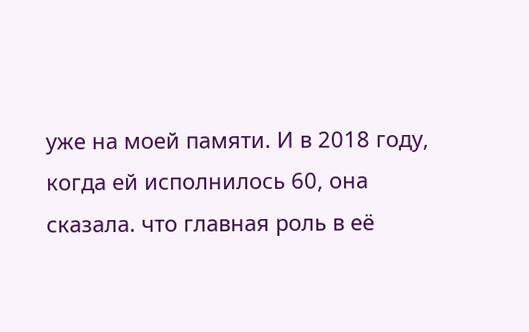уже на моей памяти. И в 2018 году, когда ей исполнилось 60, она сказала. что главная роль в её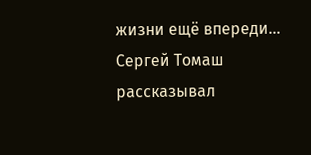жизни ещё впереди… Сергей Томаш рассказывал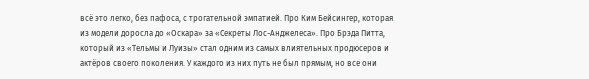всё это легко, без пафоса, с трогательной эмпатией. Про Ким Бейсингер, которая из модели доросла до «Оскара» за «Секреты Лос-Анджелеса». Про Брэда Питта, который из «Тельмы и Луизы» стал одним из самых влиятельных продюсеров и актёров своего поколения. У каждого из них путь не был прямым, но все они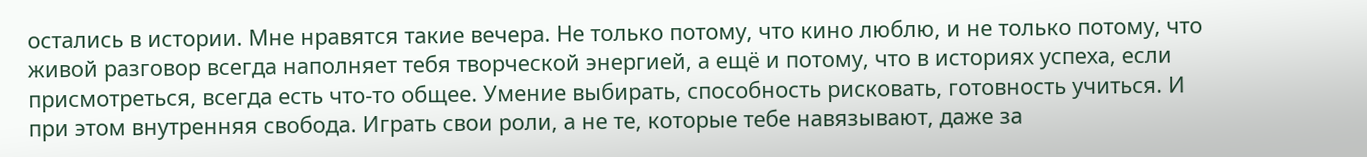остались в истории. Мне нравятся такие вечера. Не только потому, что кино люблю, и не только потому, что живой разговор всегда наполняет тебя творческой энергией, а ещё и потому, что в историях успеха, если присмотреться, всегда есть что-то общее. Умение выбирать, способность рисковать, готовность учиться. И при этом внутренняя свобода. Играть свои роли, а не те, которые тебе навязывают, даже за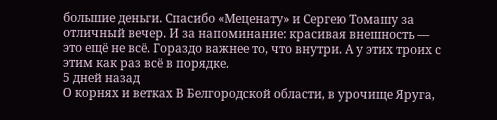большие деньги. Спасибо «Меценату» и Сергею Томашу за отличный вечер. И за напоминание: красивая внешность — это ещё не всё. Гораздо важнее то, что внутри. А у этих троих с этим как раз всё в порядке.
5 дней назад
О корнях и ветках В Белгородской области, в урочище Яруга,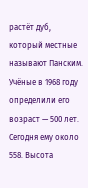растёт дуб, который местные называют Панским. Учёные в 1968 году определили его возраст — 500 лет. Сегодня ему около 558. Высота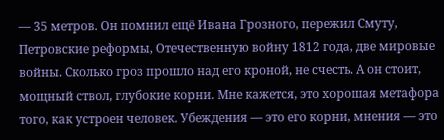— 35 метров. Он помнил ещё Ивана Грозного, пережил Смуту, Петровские реформы, Отечественную войну 1812 года, две мировые войны. Сколько гроз прошло над его кроной, не счесть. А он стоит, мощный ствол, глубокие корни. Мне кажется, это хорошая метафора того, как устроен человек. Убеждения — это его корни, мнения — это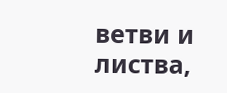ветви и листва,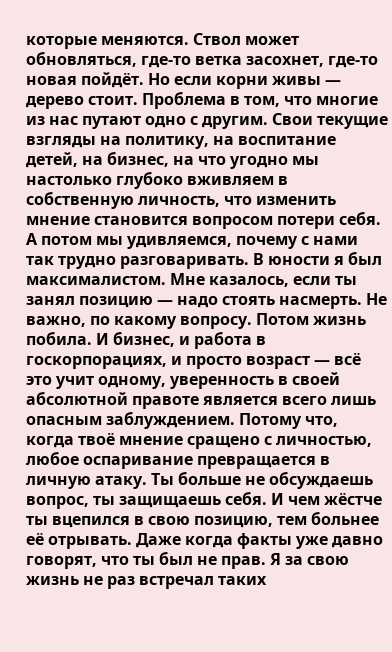которые меняются. Ствол может обновляться, где-то ветка засохнет, где-то новая пойдёт. Но если корни живы — дерево стоит. Проблема в том, что многие из нас путают одно с другим. Свои текущие взгляды на политику, на воспитание детей, на бизнес, на что угодно мы настолько глубоко вживляем в собственную личность, что изменить мнение становится вопросом потери себя. А потом мы удивляемся, почему с нами так трудно разговаривать. В юности я был максималистом. Мне казалось, если ты занял позицию — надо стоять насмерть. Не важно, по какому вопросу. Потом жизнь побила. И бизнес, и работа в госкорпорациях, и просто возраст — всё это учит одному, уверенность в своей абсолютной правоте является всего лишь опасным заблуждением. Потому что, когда твоё мнение сращено с личностью, любое оспаривание превращается в личную атаку. Ты больше не обсуждаешь вопрос, ты защищаешь себя. И чем жёстче ты вцепился в свою позицию, тем больнее её отрывать. Даже когда факты уже давно говорят, что ты был не прав. Я за свою жизнь не раз встречал таких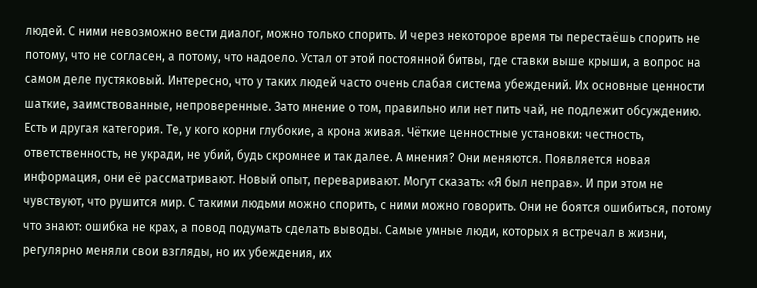людей. С ними невозможно вести диалог, можно только спорить. И через некоторое время ты перестаёшь спорить не потому, что не согласен, а потому, что надоело. Устал от этой постоянной битвы, где ставки выше крыши, а вопрос на самом деле пустяковый. Интересно, что у таких людей часто очень слабая система убеждений. Их основные ценности шаткие, заимствованные, непроверенные. Зато мнение о том, правильно или нет пить чай, не подлежит обсуждению. Есть и другая категория. Те, у кого корни глубокие, а крона живая. Чёткие ценностные установки: честность, ответственность, не укради, не убий, будь скромнее и так далее. А мнения? Они меняются. Появляется новая информация, они её рассматривают. Новый опыт, переваривают. Могут сказать: «Я был неправ». И при этом не чувствуют, что рушится мир. С такими людьми можно спорить, с ними можно говорить. Они не боятся ошибиться, потому что знают: ошибка не крах, а повод подумать сделать выводы. Самые умные люди, которых я встречал в жизни, регулярно меняли свои взгляды, но их убеждения, их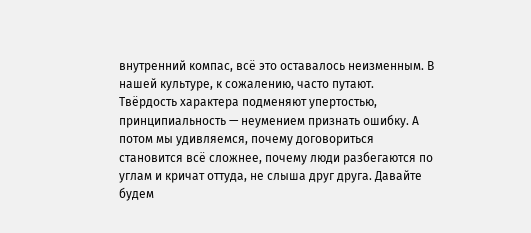внутренний компас, всё это оставалось неизменным. В нашей культуре, к сожалению, часто путают. Твёрдость характера подменяют упертостью, принципиальность — неумением признать ошибку. А потом мы удивляемся, почему договориться становится всё сложнее, почему люди разбегаются по углам и кричат оттуда, не слыша друг друга. Давайте будем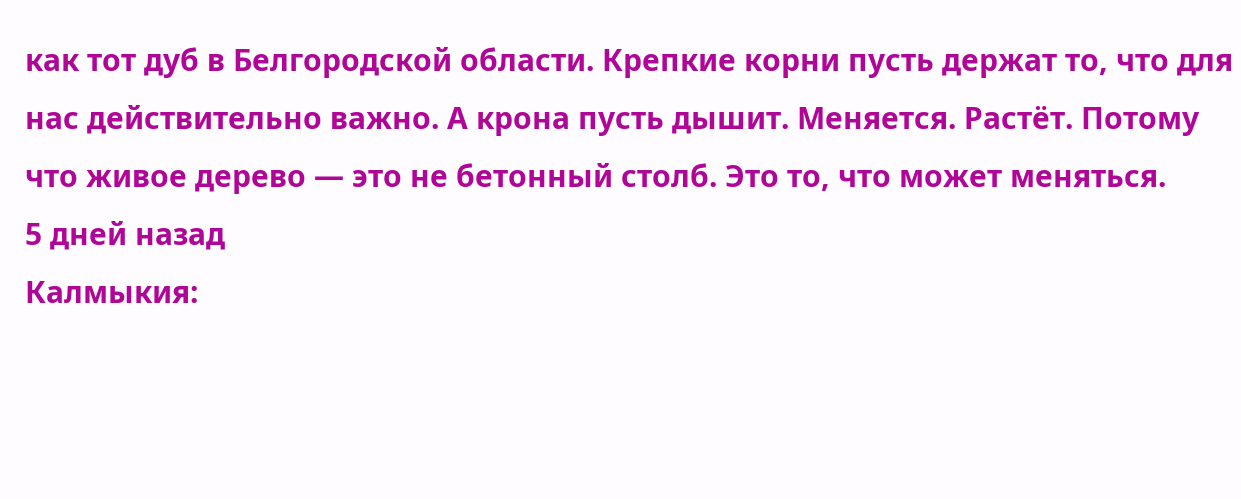как тот дуб в Белгородской области. Крепкие корни пусть держат то, что для нас действительно важно. А крона пусть дышит. Меняется. Растёт. Потому что живое дерево — это не бетонный столб. Это то, что может меняться.
5 дней назад
Калмыкия: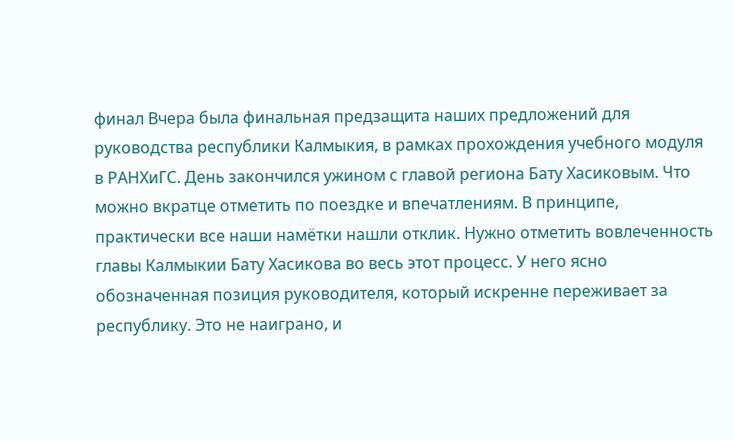финал Вчера была финальная предзащита наших предложений для руководства республики Калмыкия, в рамках прохождения учебного модуля в РАНХиГС. День закончился ужином с главой региона Бату Хасиковым. Что можно вкратце отметить по поездке и впечатлениям. В принципе, практически все наши намётки нашли отклик. Нужно отметить вовлеченность главы Калмыкии Бату Хасикова во весь этот процесс. У него ясно обозначенная позиция руководителя, который искренне переживает за республику. Это не наиграно, и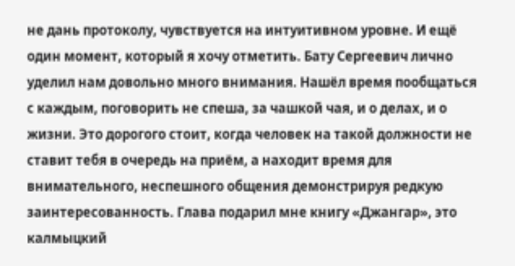не дань протоколу, чувствуется на интуитивном уровне. И ещё один момент, который я хочу отметить. Бату Сергеевич лично уделил нам довольно много внимания. Нашёл время пообщаться с каждым, поговорить не спеша, за чашкой чая, и о делах, и о жизни. Это дорогого стоит, когда человек на такой должности не ставит тебя в очередь на приём, а находит время для внимательного, неспешного общения демонстрируя редкую заинтересованность. Глава подарил мне книгу «Джангар», это калмыцкий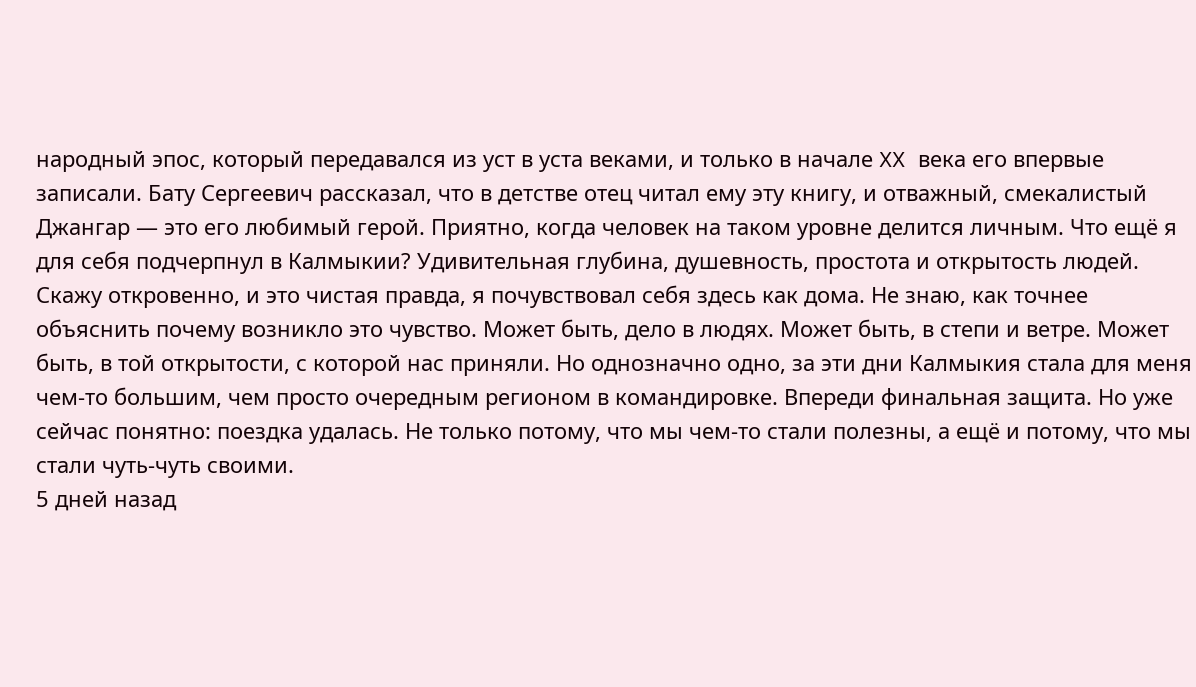народный эпос, который передавался из уст в уста веками, и только в начале XX века его впервые записали. Бату Сергеевич рассказал, что в детстве отец читал ему эту книгу, и отважный, смекалистый Джангар — это его любимый герой. Приятно, когда человек на таком уровне делится личным. Что ещё я для себя подчерпнул в Калмыкии? Удивительная глубина, душевность, простота и открытость людей. Скажу откровенно, и это чистая правда, я почувствовал себя здесь как дома. Не знаю, как точнее объяснить почему возникло это чувство. Может быть, дело в людях. Может быть, в степи и ветре. Может быть, в той открытости, с которой нас приняли. Но однозначно одно, за эти дни Калмыкия стала для меня чем-то большим, чем просто очередным регионом в командировке. Впереди финальная защита. Но уже сейчас понятно: поездка удалась. Не только потому, что мы чем-то стали полезны, а ещё и потому, что мы стали чуть-чуть своими.
5 дней назад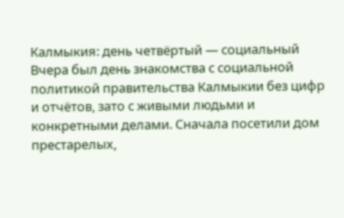Калмыкия: день четвёртый — социальный Вчера был день знакомства с социальной политикой правительства Калмыкии без цифр и отчётов, зато с живыми людьми и конкретными делами. Сначала посетили дом престарелых,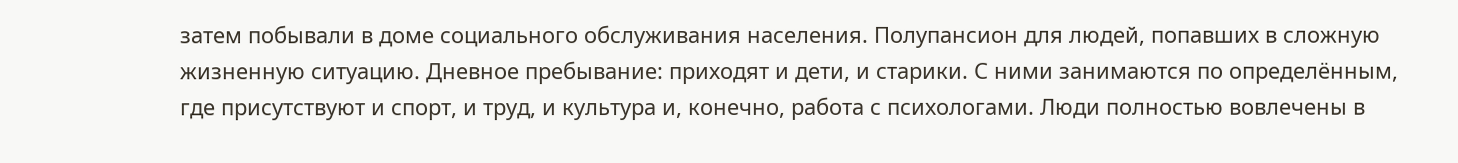затем побывали в доме социального обслуживания населения. Полупансион для людей, попавших в сложную жизненную ситуацию. Дневное пребывание: приходят и дети, и старики. С ними занимаются по определённым, где присутствуют и спорт, и труд, и культура и, конечно, работа с психологами. Люди полностью вовлечены в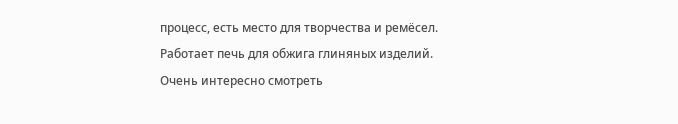процесс, есть место для творчества и ремёсел. Работает печь для обжига глиняных изделий. Очень интересно смотреть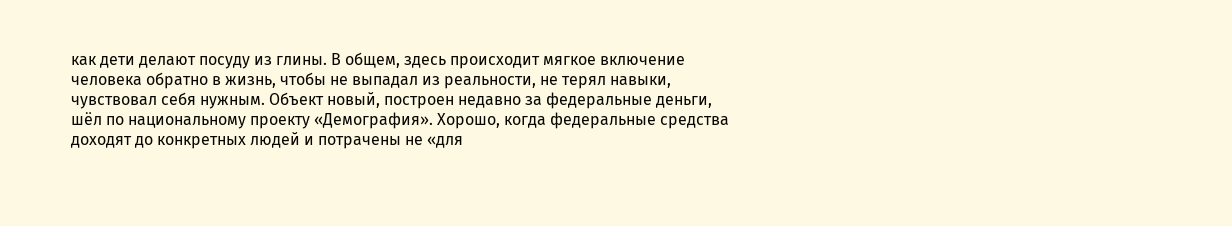как дети делают посуду из глины. В общем, здесь происходит мягкое включение человека обратно в жизнь, чтобы не выпадал из реальности, не терял навыки, чувствовал себя нужным. Объект новый, построен недавно за федеральные деньги, шёл по национальному проекту «Демография». Хорошо, когда федеральные средства доходят до конкретных людей и потрачены не «для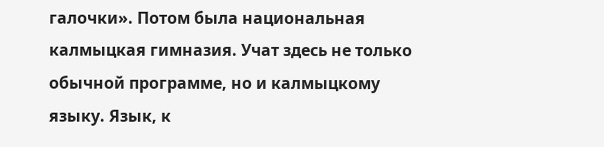галочки». Потом была национальная калмыцкая гимназия. Учат здесь не только обычной программе, но и калмыцкому языку. Язык, к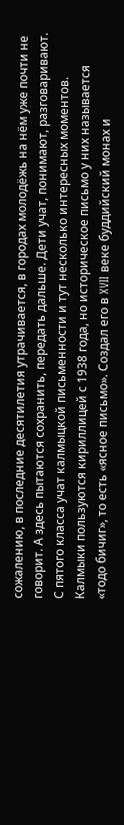сожалению, в последние десятилетия утрачивается, в городах молодёжь на нём уже почти не говорит. А здесь пытаются сохранить, передать дальше. Дети учат, понимают, разговаривают. С пятого класса учат калмыцкой письменности и тут несколько интересных моментов. Калмыки пользуются кириллицей с 1938 года, но историческое письмо у них называется «тодо бичиг», то есть «ясное письмо». Создал его в XVII веке буддийский монах и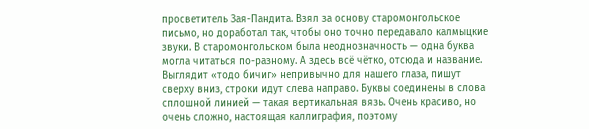просветитель Зая-Пандита. Взял за основу старомонгольское письмо, но доработал так, чтобы оно точно передавало калмыцкие звуки. В старомонгольском была неоднозначность — одна буква могла читаться по-разному. А здесь всё чётко, отсюда и название. Выглядит «тодо бичиг» непривычно для нашего глаза, пишут сверху вниз, строки идут слева направо. Буквы соединены в слова сплошной линией — такая вертикальная вязь. Очень красиво, но очень сложно, настоящая каллиграфия, поэтому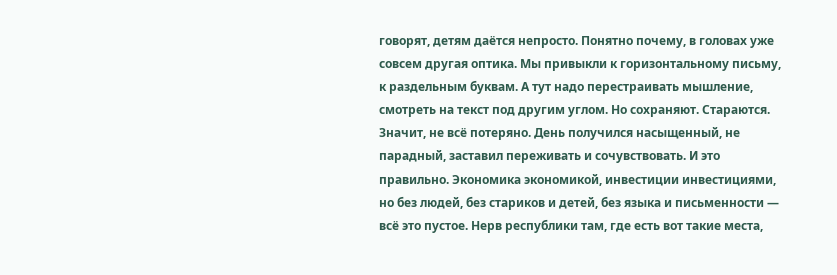говорят, детям даётся непросто. Понятно почему, в головах уже совсем другая оптика. Мы привыкли к горизонтальному письму, к раздельным буквам. А тут надо перестраивать мышление, смотреть на текст под другим углом. Но сохраняют. Стараются. Значит, не всё потеряно. День получился насыщенный, не парадный, заставил переживать и сочувствовать. И это правильно. Экономика экономикой, инвестиции инвестициями, но без людей, без стариков и детей, без языка и письменности — всё это пустое. Нерв республики там, где есть вот такие места,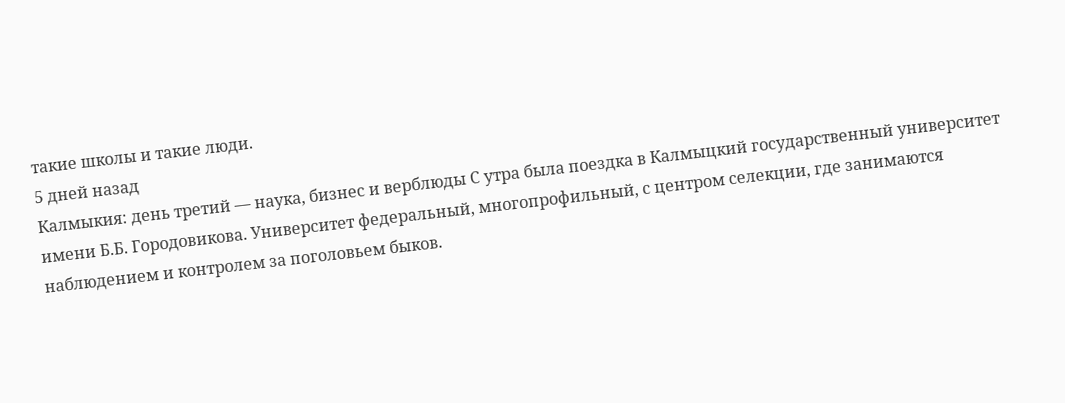такие школы и такие люди.
5 дней назад
Калмыкия: день третий — наука, бизнес и верблюды С утра была поездка в Калмыцкий государственный университет имени Б.Б. Городовикова. Университет федеральный, многопрофильный, с центром селекции, где занимаются наблюдением и контролем за поголовьем быков.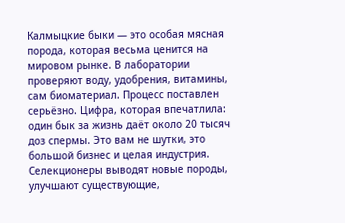Калмыцкие быки — это особая мясная порода, которая весьма ценится на мировом рынке. В лаборатории проверяют воду, удобрения, витамины, сам биоматериал. Процесс поставлен серьёзно. Цифра, которая впечатлила: один бык за жизнь даёт около 20 тысяч доз спермы. Это вам не шутки, это большой бизнес и целая индустрия. Селекционеры выводят новые породы, улучшают существующие,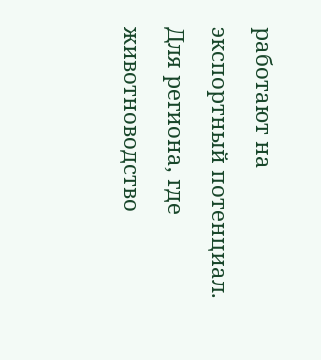работают на экспортный потенциал. Для региона, где животноводство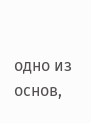одно из основ,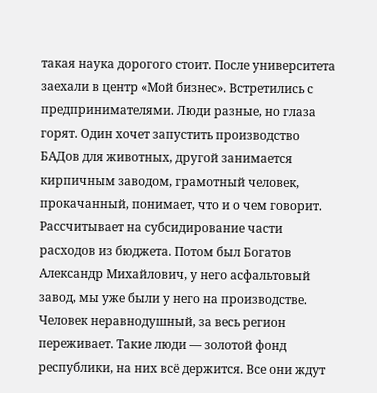такая наука дорогого стоит. После университета заехали в центр «Мой бизнес». Встретились с предпринимателями. Люди разные, но глаза горят. Один хочет запустить производство БАДов для животных, другой занимается кирпичным заводом, грамотный человек, прокачанный, понимает, что и о чем говорит. Рассчитывает на субсидирование части расходов из бюджета. Потом был Богатов Александр Михайлович, у него асфальтовый завод, мы уже были у него на производстве. Человек неравнодушный, за весь регион переживает. Такие люди — золотой фонд республики, на них всё держится. Все они ждут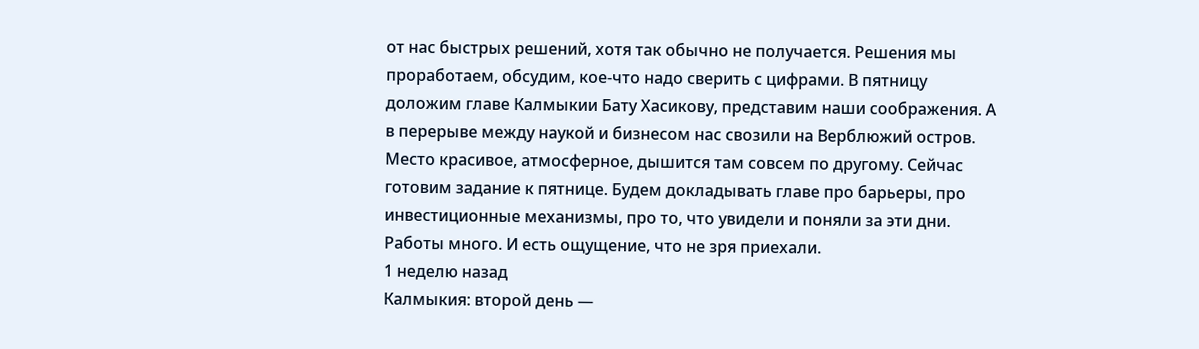от нас быстрых решений, хотя так обычно не получается. Решения мы проработаем, обсудим, кое-что надо сверить с цифрами. В пятницу доложим главе Калмыкии Бату Хасикову, представим наши соображения. А в перерыве между наукой и бизнесом нас свозили на Верблюжий остров. Место красивое, атмосферное, дышится там совсем по другому. Сейчас готовим задание к пятнице. Будем докладывать главе про барьеры, про инвестиционные механизмы, про то, что увидели и поняли за эти дни. Работы много. И есть ощущение, что не зря приехали.
1 неделю назад
Калмыкия: второй день —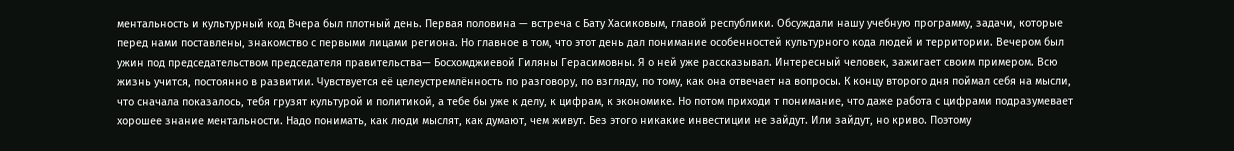ментальность и культурный код Вчера был плотный день. Первая половина — встреча с Бату Хасиковым, главой республики. Обсуждали нашу учебную программу, задачи, которые перед нами поставлены, знакомство с первыми лицами региона. Но главное в том, что этот день дал понимание особенностей культурного кода людей и территории. Вечером был ужин под председательством председателя правительства— Босхомджиевой Гиляны Герасимовны. Я о ней уже рассказывал. Интересный человек, зажигает своим примером. Всю жизнь учится, постоянно в развитии. Чувствуется её целеустремлённость по разговору, по взгляду, по тому, как она отвечает на вопросы. К концу второго дня поймал себя на мысли, что сначала показалось, тебя грузят культурой и политикой, а тебе бы уже к делу, к цифрам, к экономике. Но потом приходи т понимание, что даже работа с цифрами подразумевает хорошее знание ментальности. Надо понимать, как люди мыслят, как думают, чем живут. Без этого никакие инвестиции не зайдут. Или зайдут, но криво. Поэтому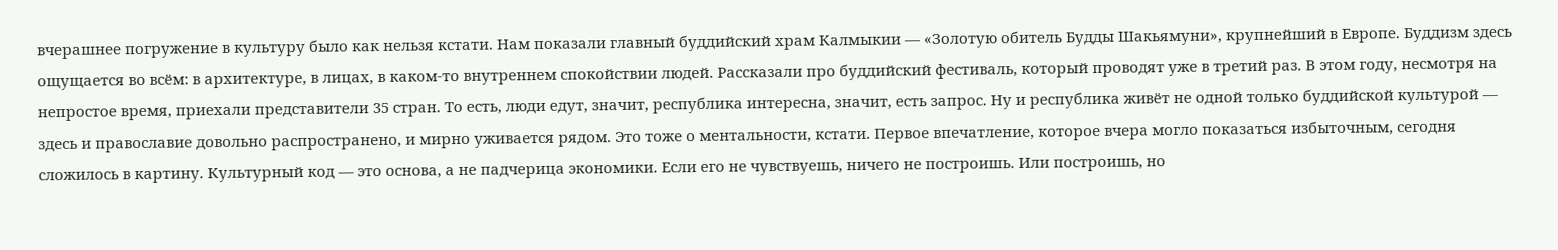вчерашнее погружение в культуру было как нельзя кстати. Нам показали главный буддийский храм Калмыкии — «Золотую обитель Будды Шакьямуни», крупнейший в Европе. Буддизм здесь ощущается во всём: в архитектуре, в лицах, в каком-то внутреннем спокойствии людей. Рассказали про буддийский фестиваль, который проводят уже в третий раз. В этом году, несмотря на непростое время, приехали представители 35 стран. То есть, люди едут, значит, республика интересна, значит, есть запрос. Ну и республика живёт не одной только буддийской культурой — здесь и православие довольно распространено, и мирно уживается рядом. Это тоже о ментальности, кстати. Первое впечатление, которое вчера могло показаться избыточным, сегодня сложилось в картину. Культурный код — это основа, а не падчерица экономики. Если его не чувствуешь, ничего не построишь. Или построишь, но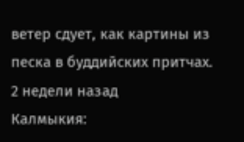ветер сдует, как картины из песка в буддийских притчах.
2 недели назад
Калмыкия: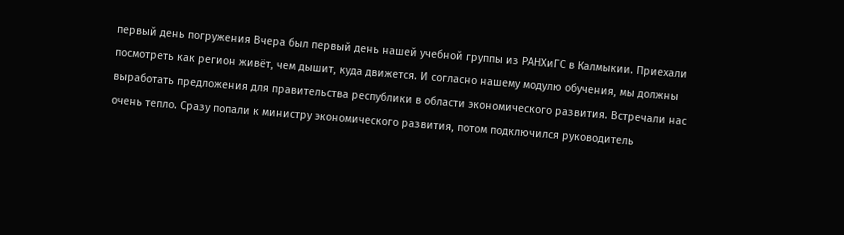первый день погружения Вчера был первый день нашей учебной группы из РАНХиГС в Калмыкии. Приехали посмотреть как регион живёт, чем дышит, куда движется. И согласно нашему модулю обучения, мы должны выработать предложения для правительства республики в области экономического развития. Встречали нас очень тепло. Сразу попали к министру экономического развития, потом подключился руководитель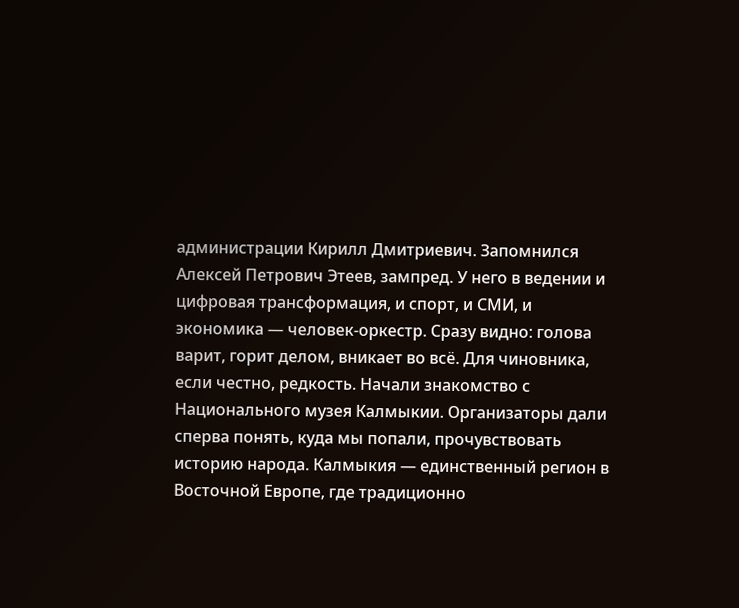администрации Кирилл Дмитриевич. Запомнился Алексей Петрович Этеев, зампред. У него в ведении и цифровая трансформация, и спорт, и СМИ, и экономика — человек-оркестр. Сразу видно: голова варит, горит делом, вникает во всё. Для чиновника, если честно, редкость. Начали знакомство с Национального музея Калмыкии. Организаторы дали сперва понять, куда мы попали, прочувствовать историю народа. Калмыкия — единственный регион в Восточной Европе, где традиционно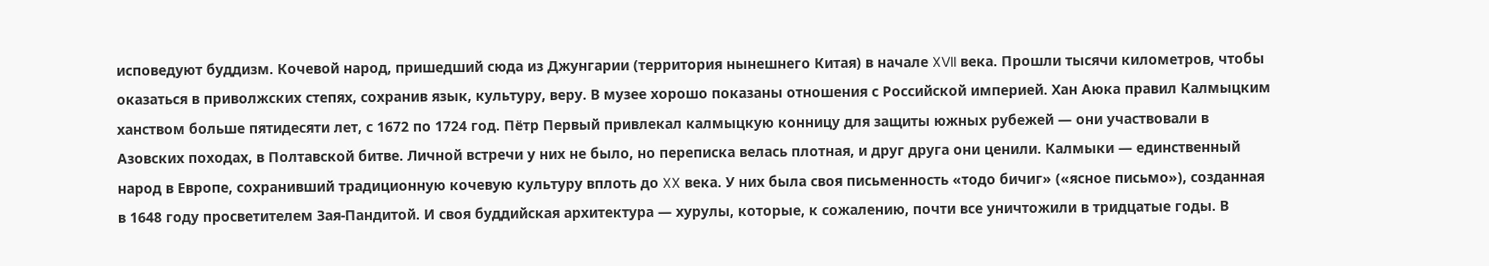исповедуют буддизм. Кочевой народ, пришедший сюда из Джунгарии (территория нынешнего Китая) в начале XVII века. Прошли тысячи километров, чтобы оказаться в приволжских степях, сохранив язык, культуру, веру. В музее хорошо показаны отношения с Российской империей. Хан Аюка правил Калмыцким ханством больше пятидесяти лет, с 1672 по 1724 год. Пётр Первый привлекал калмыцкую конницу для защиты южных рубежей — они участвовали в Азовских походах, в Полтавской битве. Личной встречи у них не было, но переписка велась плотная, и друг друга они ценили. Калмыки — единственный народ в Европе, сохранивший традиционную кочевую культуру вплоть до XX века. У них была своя письменность «тодо бичиг» («ясное письмо»), созданная в 1648 году просветителем Зая-Пандитой. И своя буддийская архитектура — хурулы, которые, к сожалению, почти все уничтожили в тридцатые годы. В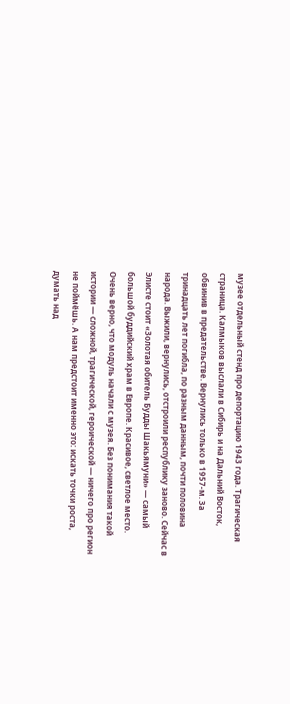музее отдельный стенд про депортацию 1943 года. Трагическая страница. Калмыков выслали в Сибирь и на Дальний Восток, обвинив в предательстве. Вернулись только в 1957-м. За тринадцать лет погибла, по разным данным, почти половина народа. Выжили, вернулись, отстроили республику заново. Сейчас в Элисте стоит «Золотая обитель Будды Шакьямуни» — самый большой буддийский храм в Европе. Красивое, светлое место. Очень верно, что модуль начали с музея. Без понимания такой истории — сложной, трагической, героической — ничего про регион не поймёшь. А нам предстоит именно это: искать точки роста, думать над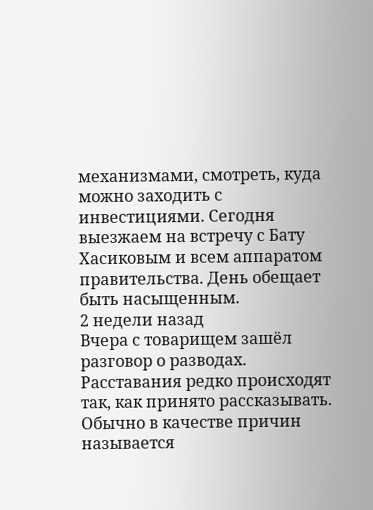механизмами, смотреть, куда можно заходить с инвестициями. Сегодня выезжаем на встречу с Бату Хасиковым и всем аппаратом правительства. День обещает быть насыщенным.
2 недели назад
Вчера с товарищем зашёл разговор о разводах. Расставания редко происходят так, как принято рассказывать. Обычно в качестве причин называется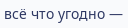всё что угодно —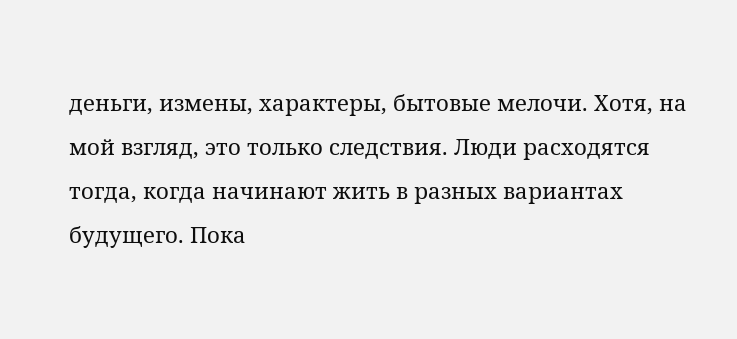деньги, измены, характеры, бытовые мелочи. Хотя, на мой взгляд, это только следствия. Люди расходятся тогда, когда начинают жить в разных вариантах будущего. Пока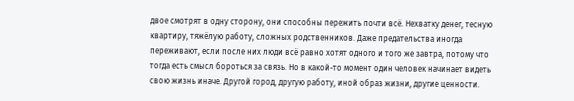двое смотрят в одну сторону, они способны пережить почти всё. Нехватку денег, тесную квартиру, тяжёлую работу, сложных родственников. Даже предательства иногда переживают, если после них люди всё равно хотят одного и того же завтра, потому что тогда есть смысл бороться за связь. Но в какой-то момент один человек начинает видеть свою жизнь иначе. Другой город, другую работу, иной образ жизни, другие ценности.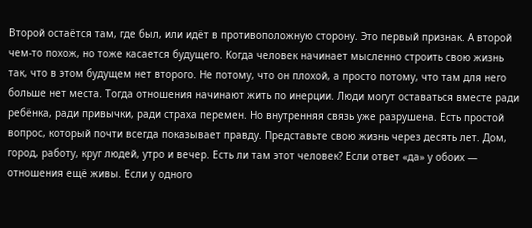Второй остаётся там, где был, или идёт в противоположную сторону. Это первый признак. А второй чем-то похож, но тоже касается будущего. Когда человек начинает мысленно строить свою жизнь так, что в этом будущем нет второго. Не потому, что он плохой, а просто потому, что там для него больше нет места. Тогда отношения начинают жить по инерции. Люди могут оставаться вместе ради ребёнка, ради привычки, ради страха перемен. Но внутренняя связь уже разрушена. Есть простой вопрос, который почти всегда показывает правду. Представьте свою жизнь через десять лет. Дом, город, работу, круг людей, утро и вечер. Есть ли там этот человек? Если ответ «да» у обоих — отношения ещё живы. Если у одного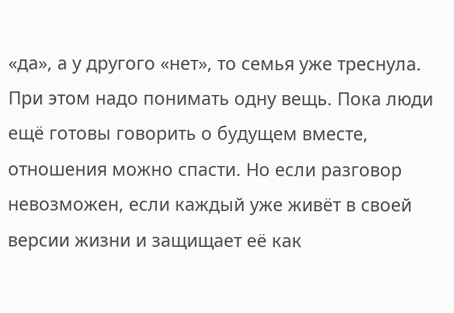«да», а у другого «нет», то семья уже треснула. При этом надо понимать одну вещь. Пока люди ещё готовы говорить о будущем вместе, отношения можно спасти. Но если разговор невозможен, если каждый уже живёт в своей версии жизни и защищает её как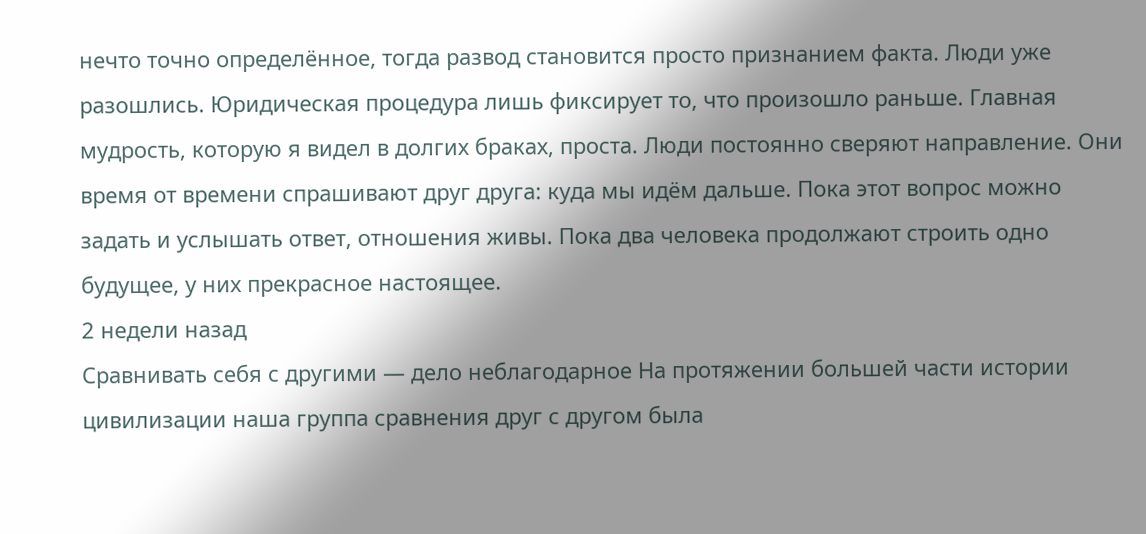нечто точно определённое, тогда развод становится просто признанием факта. Люди уже разошлись. Юридическая процедура лишь фиксирует то, что произошло раньше. Главная мудрость, которую я видел в долгих браках, проста. Люди постоянно сверяют направление. Они время от времени спрашивают друг друга: куда мы идём дальше. Пока этот вопрос можно задать и услышать ответ, отношения живы. Пока два человека продолжают строить одно будущее, у них прекрасное настоящее.
2 недели назад
Сравнивать себя с другими — дело неблагодарное На протяжении большей части истории цивилизации наша группа сравнения друг с другом была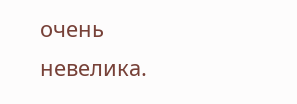очень невелика.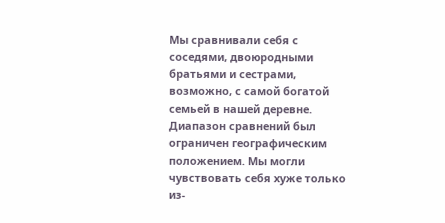Мы сравнивали себя с соседями, двоюродными братьями и сестрами, возможно, с самой богатой семьей в нашей деревне. Диапазон сравнений был ограничен географическим положением. Мы могли чувствовать себя хуже только из-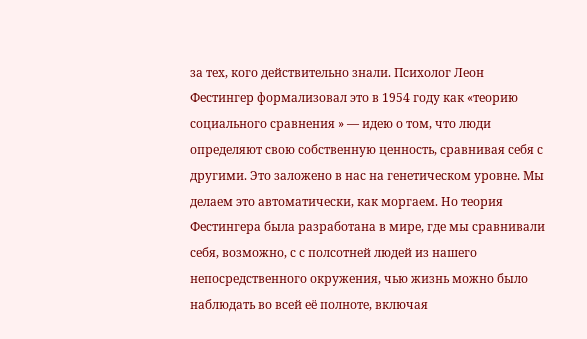за тех, кого действительно знали. Психолог Леон Фестингер формализовал это в 1954 году как «теорию социального сравнения » — идею о том, что люди определяют свою собственную ценность, сравнивая себя с другими. Это заложено в нас на генетическом уровне. Мы делаем это автоматически, как моргаем. Но теория Фестингера была разработана в мире, где мы сравнивали себя, возможно, с с полсотней людей из нашего непосредственного окружения, чью жизнь можно было наблюдать во всей её полноте, включая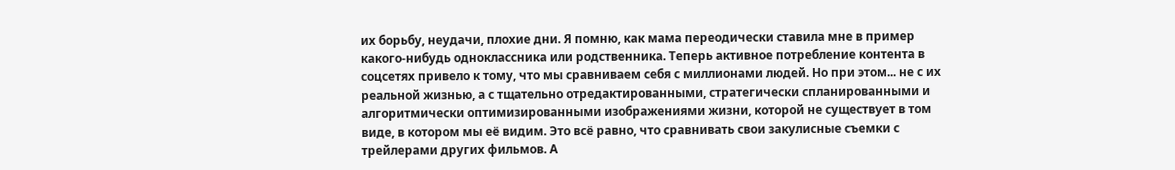их борьбу, неудачи, плохие дни. Я помню, как мама переодически ставила мне в пример какого-нибудь одноклассника или родственника. Теперь активное потребление контента в соцсетях привело к тому, что мы сравниваем себя с миллионами людей. Но при этом... не с их реальной жизнью, а с тщательно отредактированными, стратегически спланированными и алгоритмически оптимизированными изображениями жизни, которой не существует в том виде, в котором мы её видим. Это всё равно, что сравнивать свои закулисные съемки с трейлерами других фильмов. А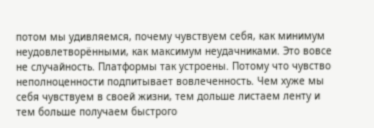потом мы удивляемся, почему чувствуем себя, как минимум неудовлетворёнными, как максимум неудачниками. Это вовсе не случайность. Платформы так устроены. Потому что чувство неполноценности подпитывает вовлеченность. Чем хуже мы себя чувствуем в своей жизни, тем дольше листаем ленту и тем больше получаем быстрого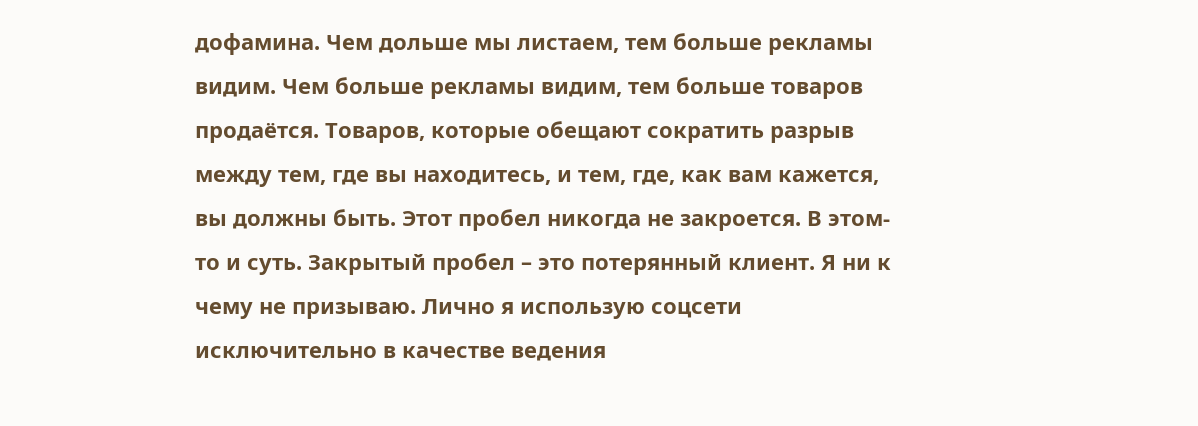дофамина. Чем дольше мы листаем, тем больше рекламы видим. Чем больше рекламы видим, тем больше товаров продаётся. Товаров, которые обещают сократить разрыв между тем, где вы находитесь, и тем, где, как вам кажется, вы должны быть. Этот пробел никогда не закроется. В этом-то и суть. Закрытый пробел – это потерянный клиент. Я ни к чему не призываю. Лично я использую соцсети исключительно в качестве ведения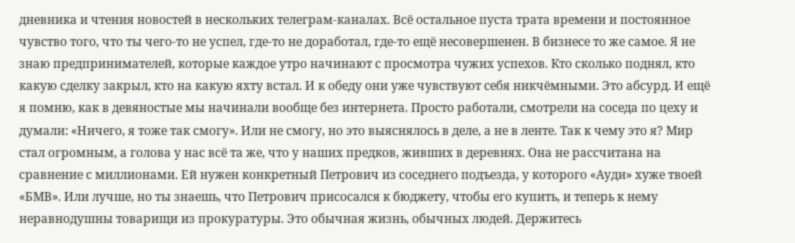дневника и чтения новостей в нескольких телеграм-каналах. Всё остальное пуста трата времени и постоянное чувство того, что ты чего-то не успел, где-то не доработал, где-то ещё несовершенен. В бизнесе то же самое. Я не знаю предпринимателей, которые каждое утро начинают с просмотра чужих успехов. Кто сколько поднял, кто какую сделку закрыл, кто на какую яхту встал. И к обеду они уже чувствуют себя никчёмными. Это абсурд. И ещё я помню, как в девяностые мы начинали вообще без интернета. Просто работали, смотрели на соседа по цеху и думали: «Ничего, я тоже так смогу». Или не смогу, но это выяснялось в деле, а не в ленте. Так к чему это я? Мир стал огромным, а голова у нас всё та же, что у наших предков, живших в деревнях. Она не рассчитана на сравнение с миллионами. Ей нужен конкретный Петрович из соседнего подъезда, у которого «Ауди» хуже твоей «БМВ». Или лучше, но ты знаешь, что Петрович присосался к бюджету, чтобы его купить, и теперь к нему неравнодушны товарищи из прокуратуры. Это обычная жизнь, обычных людей. Держитесь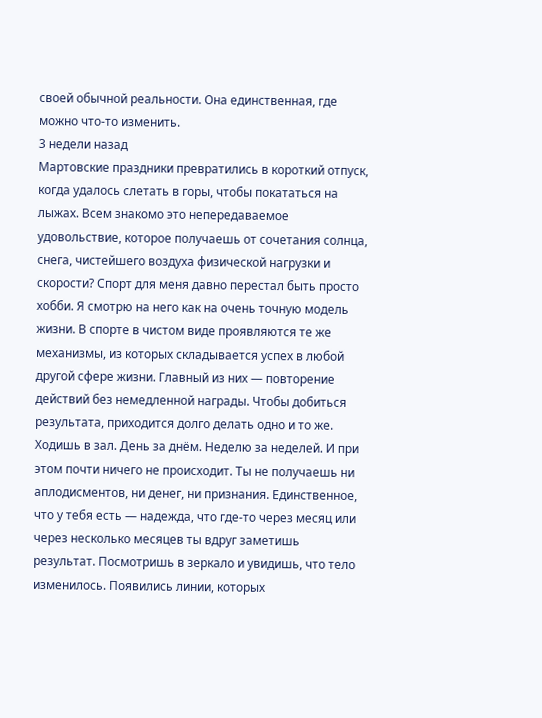своей обычной реальности. Она единственная, где можно что-то изменить.
3 недели назад
Мартовские праздники превратились в короткий отпуск, когда удалось слетать в горы, чтобы покататься на лыжах. Всем знакомо это непередаваемое удовольствие, которое получаешь от сочетания солнца, снега, чистейшего воздуха физической нагрузки и скорости? Спорт для меня давно перестал быть просто хобби. Я смотрю на него как на очень точную модель жизни. В спорте в чистом виде проявляются те же механизмы, из которых складывается успех в любой другой сфере жизни. Главный из них — повторение действий без немедленной награды. Чтобы добиться результата, приходится долго делать одно и то же. Ходишь в зал. День за днём. Неделю за неделей. И при этом почти ничего не происходит. Ты не получаешь ни аплодисментов, ни денег, ни признания. Единственное, что у тебя есть — надежда, что где-то через месяц или через несколько месяцев ты вдруг заметишь результат. Посмотришь в зеркало и увидишь, что тело изменилось. Появились линии, которых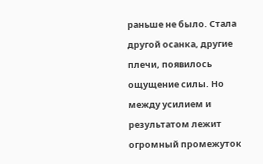раньше не было. Стала другой осанка, другие плечи, появилось ощущение силы. Но между усилием и результатом лежит огромный промежуток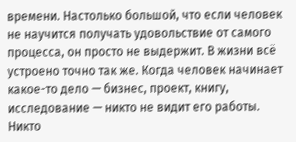времени. Настолько большой, что если человек не научится получать удовольствие от самого процесса, он просто не выдержит. В жизни всё устроено точно так же. Когда человек начинает какое-то дело — бизнес, проект, книгу, исследование — никто не видит его работы. Никто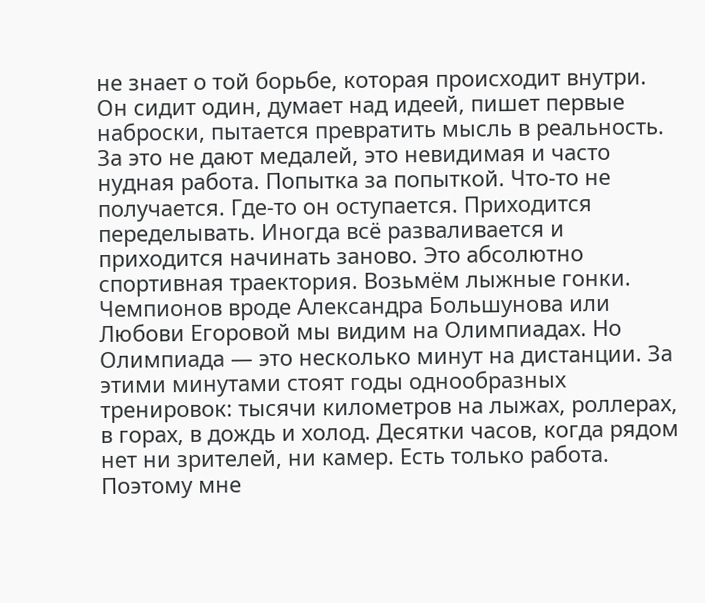не знает о той борьбе, которая происходит внутри. Он сидит один, думает над идеей, пишет первые наброски, пытается превратить мысль в реальность. За это не дают медалей, это невидимая и часто нудная работа. Попытка за попыткой. Что-то не получается. Где-то он оступается. Приходится переделывать. Иногда всё разваливается и приходится начинать заново. Это абсолютно спортивная траектория. Возьмём лыжные гонки. Чемпионов вроде Александра Большунова или Любови Егоровой мы видим на Олимпиадах. Но Олимпиада — это несколько минут на дистанции. За этими минутами стоят годы однообразных тренировок: тысячи километров на лыжах, роллерах, в горах, в дождь и холод. Десятки часов, когда рядом нет ни зрителей, ни камер. Есть только работа. Поэтому мне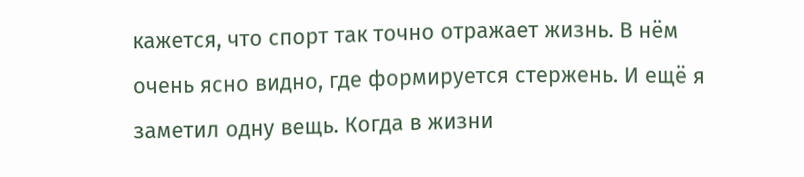кажется, что спорт так точно отражает жизнь. В нём очень ясно видно, где формируется стержень. И ещё я заметил одну вещь. Когда в жизни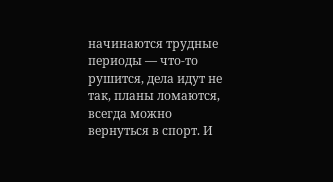начинаются трудные периоды — что-то рушится, дела идут не так, планы ломаются, всегда можно вернуться в спорт. И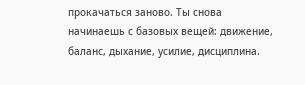прокачаться заново. Ты снова начинаешь с базовых вещей: движение, баланс, дыхание, усилие, дисциплина.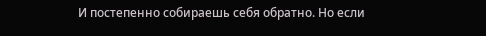И постепенно собираешь себя обратно. Но если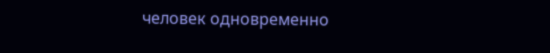человек одновременно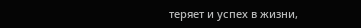теряет и успех в жизни,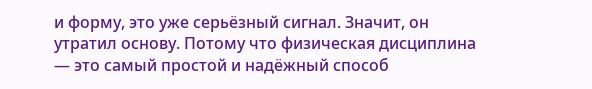и форму, это уже серьёзный сигнал. Значит, он утратил основу. Потому что физическая дисциплина — это самый простой и надёжный способ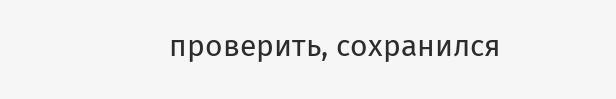проверить, сохранился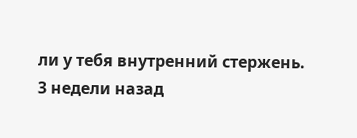ли у тебя внутренний стержень.
3 недели назад